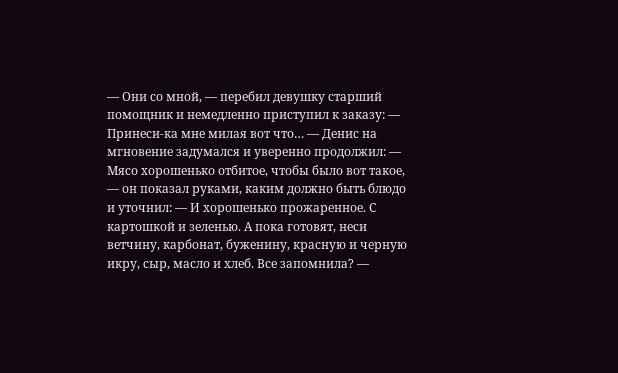— Они со мной, — перебил девушку старший помощник и немедленно приступил к заказу: — Принеси-ка мне милая вот что… — Денис на мгновение задумался и уверенно продолжил: — Мясо хорошенько отбитое, чтобы было вот такое, — он показал руками, каким должно быть блюдо и уточнил: — И хорошенько прожаренное. С картошкой и зеленью. А пока готовят, неси ветчину, карбонат, буженину, красную и черную икру, сыр, масло и хлеб. Все запомнила? —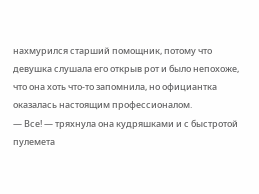нахмурился старший помощник, потому что девушка слушала его открыв рот и было непохоже, что она хоть что-то запомнила, но официантка оказалась настоящим профессионалом.
— Все! — тряхнула она кудряшками и с быстротой пулемета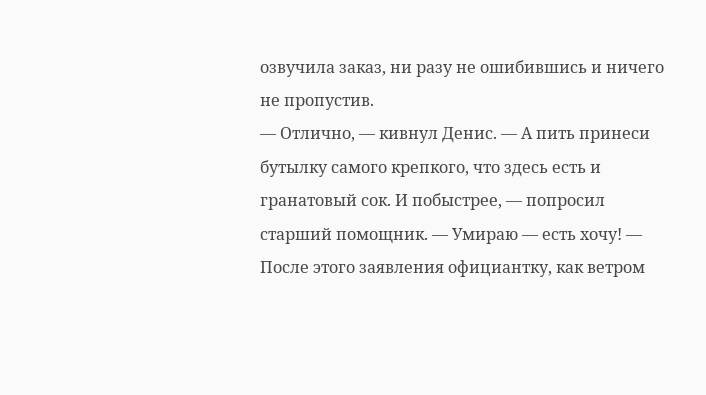озвучила заказ, ни разу не ошибившись и ничего не пропустив.
— Отлично, — кивнул Денис. — А пить принеси бутылку самого крепкого, что здесь есть и гранатовый сок. И побыстрее, — попросил старший помощник. — Умираю — есть хочу! — После этого заявления официантку, как ветром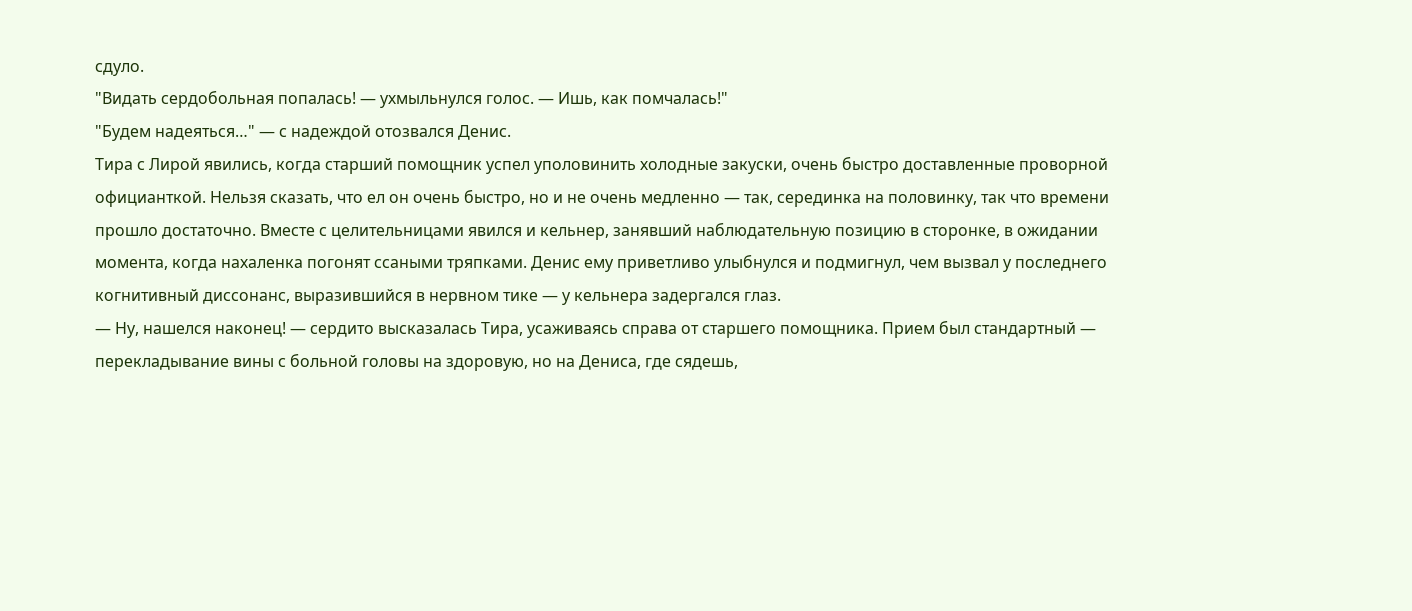сдуло.
"Видать сердобольная попалась! — ухмыльнулся голос. — Ишь, как помчалась!"
"Будем надеяться…" — с надеждой отозвался Денис.
Тира с Лирой явились, когда старший помощник успел уполовинить холодные закуски, очень быстро доставленные проворной официанткой. Нельзя сказать, что ел он очень быстро, но и не очень медленно — так, серединка на половинку, так что времени прошло достаточно. Вместе с целительницами явился и кельнер, занявший наблюдательную позицию в сторонке, в ожидании момента, когда нахаленка погонят ссаными тряпками. Денис ему приветливо улыбнулся и подмигнул, чем вызвал у последнего когнитивный диссонанс, выразившийся в нервном тике — у кельнера задергался глаз.
— Ну, нашелся наконец! — сердито высказалась Тира, усаживаясь справа от старшего помощника. Прием был стандартный — перекладывание вины с больной головы на здоровую, но на Дениса, где сядешь,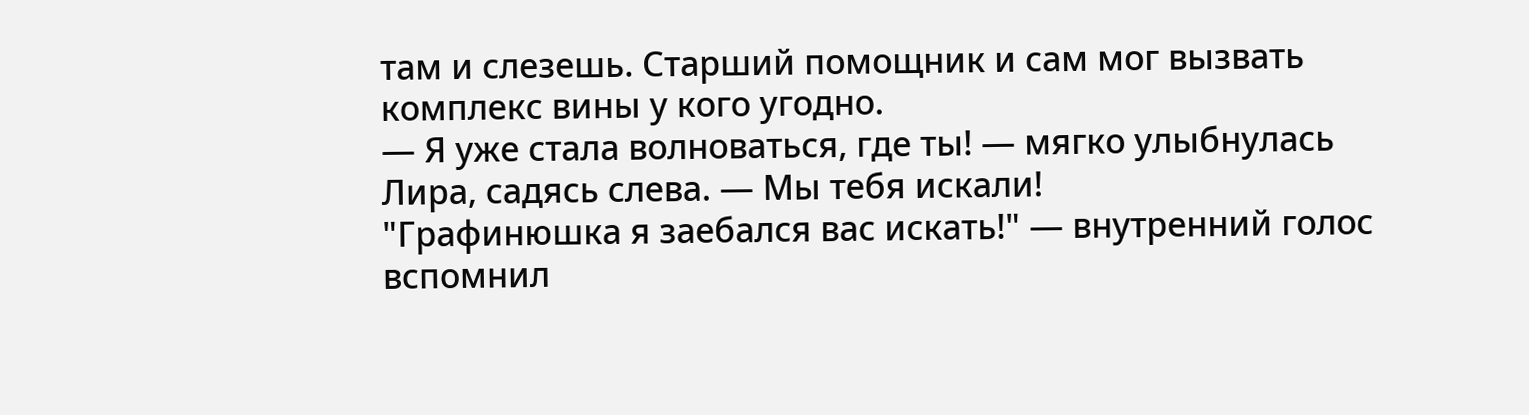там и слезешь. Старший помощник и сам мог вызвать комплекс вины у кого угодно.
— Я уже стала волноваться, где ты! — мягко улыбнулась Лира, садясь слева. — Мы тебя искали!
"Графинюшка я заебался вас искать!" — внутренний голос вспомнил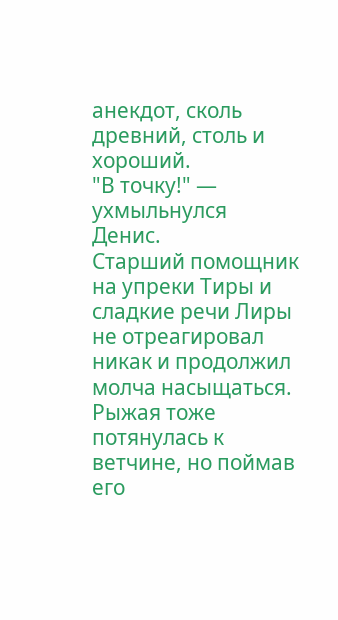анекдот, сколь древний, столь и хороший.
"В точку!" — ухмыльнулся Денис.
Старший помощник на упреки Тиры и сладкие речи Лиры не отреагировал никак и продолжил молча насыщаться. Рыжая тоже потянулась к ветчине, но поймав его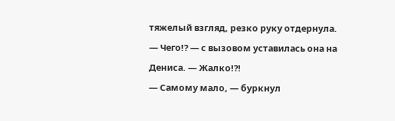тяжелый взгляд, резко руку отдернула.
— Чего!? — с вызовом уставилась она на Дениса. — Жалко!?!
— Самому мало, — буркнул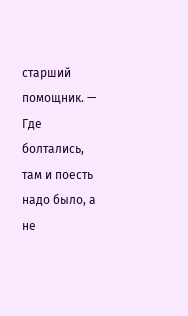старший помощник. — Где болтались, там и поесть надо было, а не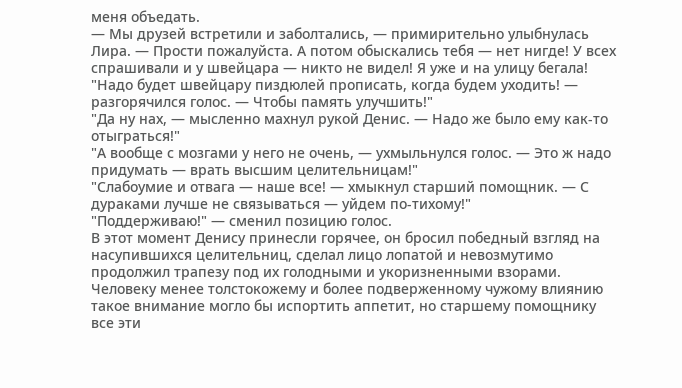меня объедать.
— Мы друзей встретили и заболтались, — примирительно улыбнулась Лира. — Прости пожалуйста. А потом обыскались тебя — нет нигде! У всех спрашивали и у швейцара — никто не видел! Я уже и на улицу бегала!
"Надо будет швейцару пиздюлей прописать, когда будем уходить! — разгорячился голос. — Чтобы память улучшить!"
"Да ну нах, — мысленно махнул рукой Денис. — Надо же было ему как-то отыграться!"
"А вообще с мозгами у него не очень, — ухмыльнулся голос. — Это ж надо придумать — врать высшим целительницам!"
"Слабоумие и отвага — наше все! — хмыкнул старший помощник. — С дураками лучше не связываться — уйдем по-тихому!"
"Поддерживаю!" — сменил позицию голос.
В этот момент Денису принесли горячее, он бросил победный взгляд на насупившихся целительниц, сделал лицо лопатой и невозмутимо продолжил трапезу под их голодными и укоризненными взорами. Человеку менее толстокожему и более подверженному чужому влиянию такое внимание могло бы испортить аппетит, но старшему помощнику все эти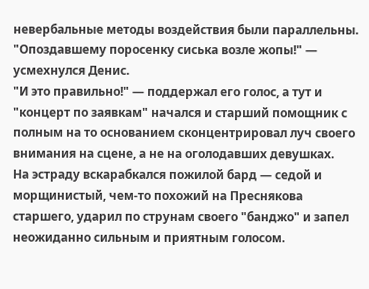невербальные методы воздействия были параллельны.
"Опоздавшему поросенку сиська возле жопы!" — усмехнулся Денис.
"И это правильно!" — поддержал его голос, а тут и "концерт по заявкам" начался и старший помощник с полным на то основанием сконцентрировал луч своего внимания на сцене, а не на оголодавших девушках.
На эстраду вскарабкался пожилой бард — седой и морщинистый, чем-то похожий на Преснякова старшего, ударил по струнам своего "банджо" и запел неожиданно сильным и приятным голосом.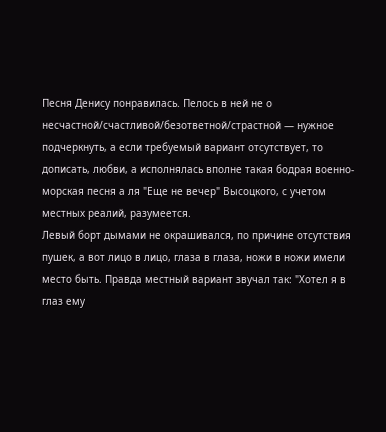Песня Денису понравилась. Пелось в ней не о несчастной/счастливой/безответной/страстной — нужное подчеркнуть, а если требуемый вариант отсутствует, то дописать, любви, а исполнялась вполне такая бодрая военно-морская песня а ля "Еще не вечер" Высоцкого, с учетом местных реалий, разумеется.
Левый борт дымами не окрашивался, по причине отсутствия пушек, а вот лицо в лицо, глаза в глаза, ножи в ножи имели место быть. Правда местный вариант звучал так: "Хотел я в глаз ему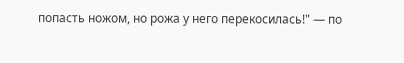попасть ножом, но рожа у него перекосилась!" — по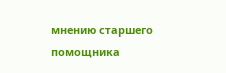мнению старшего помощника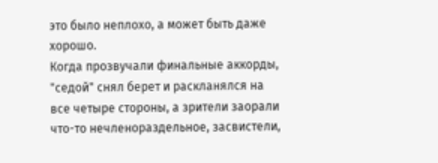это было неплохо, а может быть даже хорошо.
Когда прозвучали финальные аккорды, "седой" снял берет и раскланялся на все четыре стороны, а зрители заорали что-то нечленораздельное, засвистели,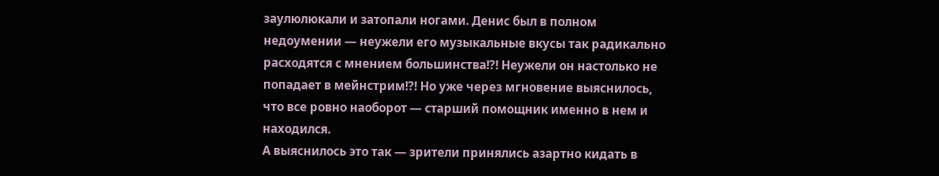заулюлюкали и затопали ногами. Денис был в полном недоумении — неужели его музыкальные вкусы так радикально расходятся с мнением большинства!?! Неужели он настолько не попадает в мейнстрим!?! Но уже через мгновение выяснилось, что все ровно наоборот — старший помощник именно в нем и находился.
А выяснилось это так — зрители принялись азартно кидать в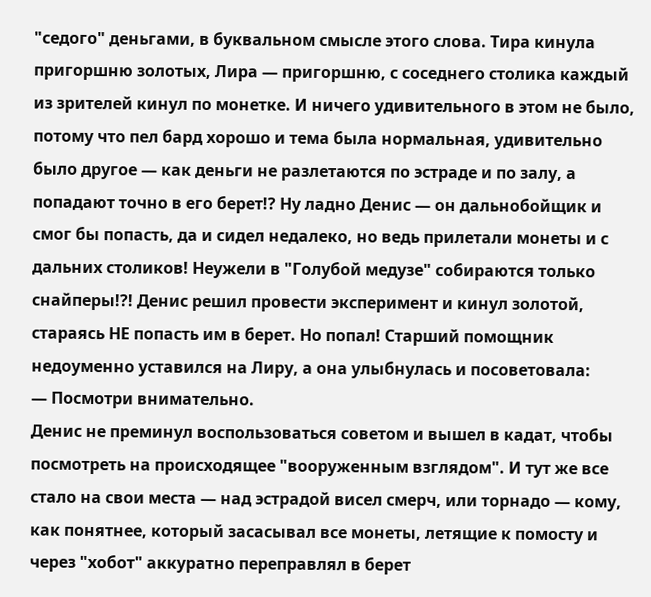"седого" деньгами, в буквальном смысле этого слова. Тира кинула пригоршню золотых, Лира — пригоршню, с соседнего столика каждый из зрителей кинул по монетке. И ничего удивительного в этом не было, потому что пел бард хорошо и тема была нормальная, удивительно было другое — как деньги не разлетаются по эстраде и по залу, а попадают точно в его берет!? Ну ладно Денис — он дальнобойщик и смог бы попасть, да и сидел недалеко, но ведь прилетали монеты и с дальних столиков! Неужели в "Голубой медузе" собираются только снайперы!?! Денис решил провести эксперимент и кинул золотой, стараясь НЕ попасть им в берет. Но попал! Старший помощник недоуменно уставился на Лиру, а она улыбнулась и посоветовала:
— Посмотри внимательно.
Денис не преминул воспользоваться советом и вышел в кадат, чтобы посмотреть на происходящее "вооруженным взглядом". И тут же все стало на свои места — над эстрадой висел смерч, или торнадо — кому, как понятнее, который засасывал все монеты, летящие к помосту и через "хобот" аккуратно переправлял в берет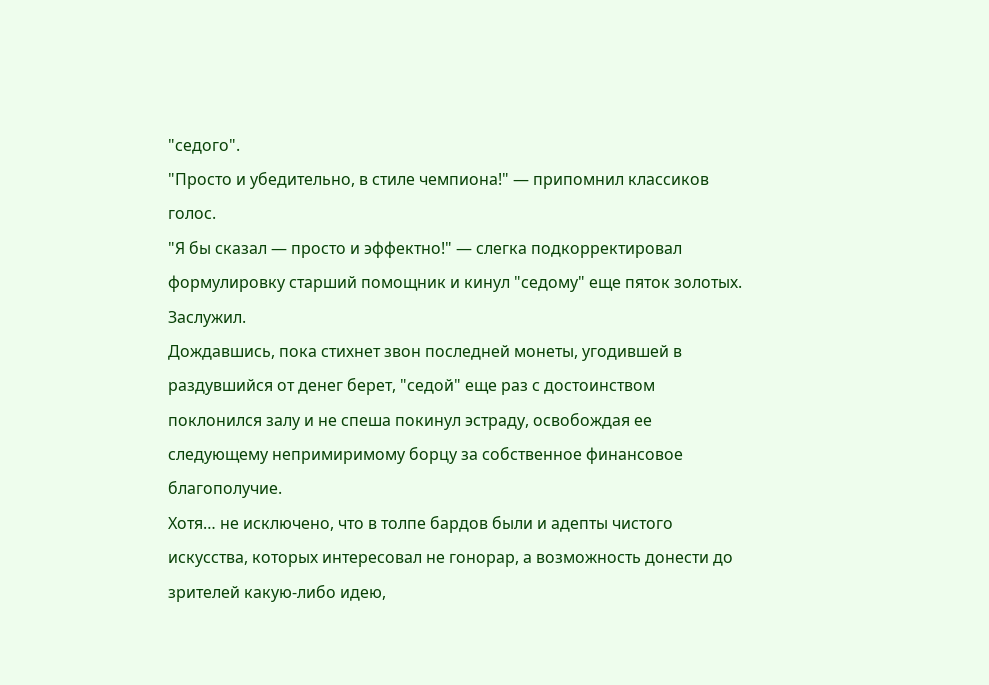"седого".
"Просто и убедительно, в стиле чемпиона!" — припомнил классиков голос.
"Я бы сказал — просто и эффектно!" — слегка подкорректировал формулировку старший помощник и кинул "седому" еще пяток золотых. Заслужил.
Дождавшись, пока стихнет звон последней монеты, угодившей в раздувшийся от денег берет, "седой" еще раз с достоинством поклонился залу и не спеша покинул эстраду, освобождая ее следующему непримиримому борцу за собственное финансовое благополучие.
Хотя… не исключено, что в толпе бардов были и адепты чистого искусства, которых интересовал не гонорар, а возможность донести до зрителей какую-либо идею,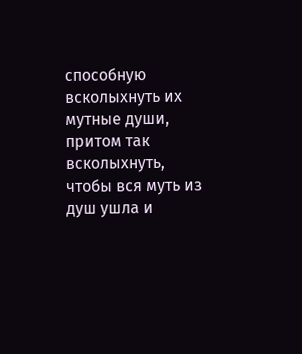способную всколыхнуть их мутные души, притом так всколыхнуть, чтобы вся муть из душ ушла и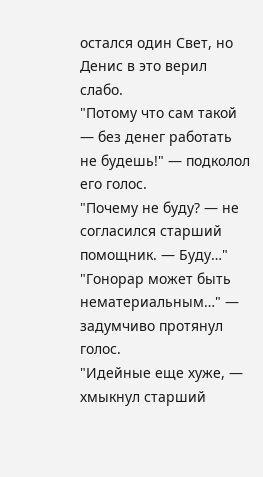остался один Свет, но Денис в это верил слабо.
"Потому что сам такой — без денег работать не будешь!" — подколол его голос.
"Почему не буду? — не согласился старший помощник. — Буду…"
"Гонорар может быть нематериальным…" — задумчиво протянул голос.
"Идейные еще хуже, — хмыкнул старший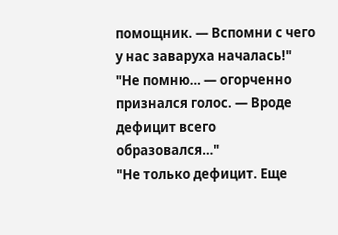помощник. — Вспомни с чего у нас заваруха началась!"
"Не помню… — огорченно признался голос. — Вроде дефицит всего образовался…"
"Не только дефицит. Еще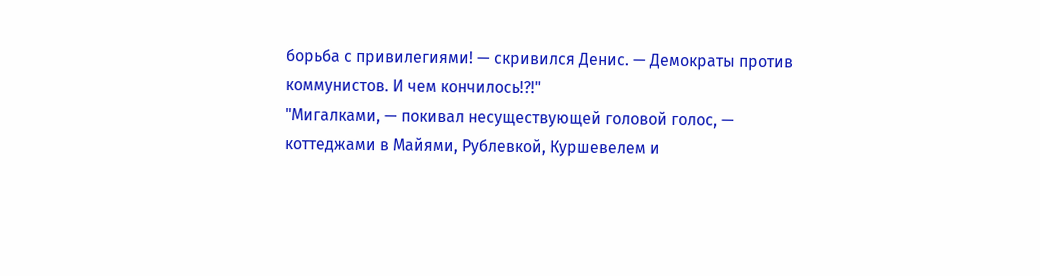борьба с привилегиями! — скривился Денис. — Демократы против коммунистов. И чем кончилось!?!"
"Мигалками, — покивал несуществующей головой голос, — коттеджами в Майями, Рублевкой, Куршевелем и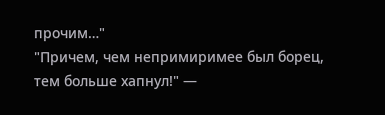прочим…"
"Причем, чем непримиримее был борец, тем больше хапнул!" —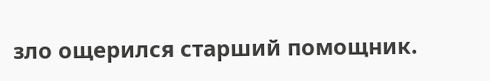зло ощерился старший помощник.